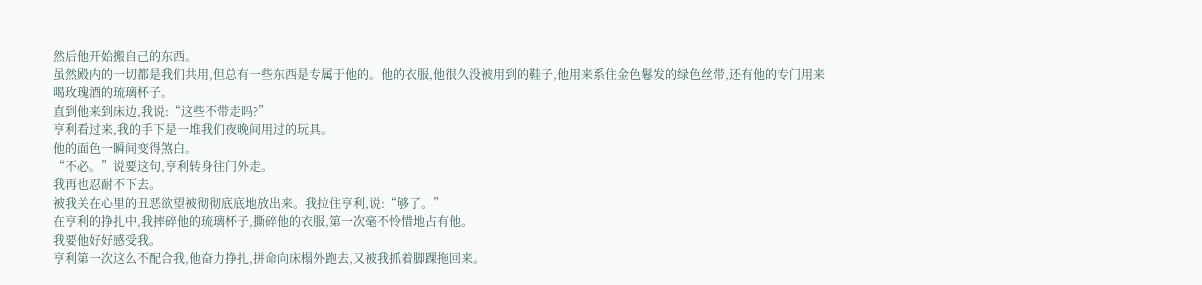然后他开始搬自己的东西。
虽然殿内的一切都是我们共用,但总有一些东西是专属于他的。他的衣服,他很久没被用到的鞋子,他用来系住金色鬈发的绿色丝带,还有他的专门用来喝玫瑰酒的琉璃杯子。
直到他来到床边,我说:“这些不带走吗?”
亨利看过来,我的手下是一堆我们夜晚间用过的玩具。
他的面色一瞬间变得煞白。
“不必。”说要这句,亨利转身往门外走。
我再也忍耐不下去。
被我关在心里的丑恶欲望被彻彻底底地放出来。我拉住亨利,说:“够了。”
在亨利的挣扎中,我摔碎他的琉璃杯子,撕碎他的衣服,第一次毫不怜惜地占有他。
我要他好好感受我。
亨利第一次这么不配合我,他奋力挣扎,拼命向床榻外跑去,又被我抓着脚踝拖回来。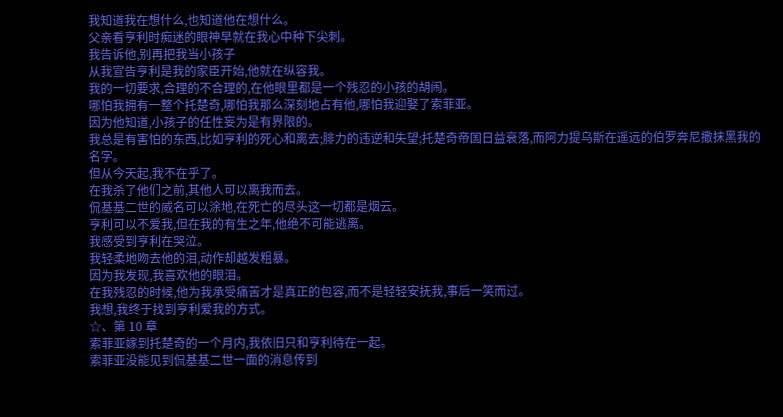我知道我在想什么,也知道他在想什么。
父亲看亨利时痴迷的眼神早就在我心中种下尖刺。
我告诉他,别再把我当小孩子
从我宣告亨利是我的家臣开始,他就在纵容我。
我的一切要求,合理的不合理的,在他眼里都是一个残忍的小孩的胡闹。
哪怕我拥有一整个托楚奇,哪怕我那么深刻地占有他,哪怕我迎娶了索菲亚。
因为他知道,小孩子的任性妄为是有界限的。
我总是有害怕的东西,比如亨利的死心和离去;腓力的违逆和失望;托楚奇帝国日益衰落,而阿力提乌斯在遥远的伯罗奔尼撒抹黑我的名字。
但从今天起,我不在乎了。
在我杀了他们之前,其他人可以离我而去。
侃基基二世的威名可以涂地,在死亡的尽头这一切都是烟云。
亨利可以不爱我,但在我的有生之年,他绝不可能逃离。
我感受到亨利在哭泣。
我轻柔地吻去他的泪,动作却越发粗暴。
因为我发现,我喜欢他的眼泪。
在我残忍的时候,他为我承受痛苦才是真正的包容,而不是轻轻安抚我,事后一笑而过。
我想,我终于找到亨利爱我的方式。
☆、第 10 章
索菲亚嫁到托楚奇的一个月内,我依旧只和亨利待在一起。
索菲亚没能见到侃基基二世一面的消息传到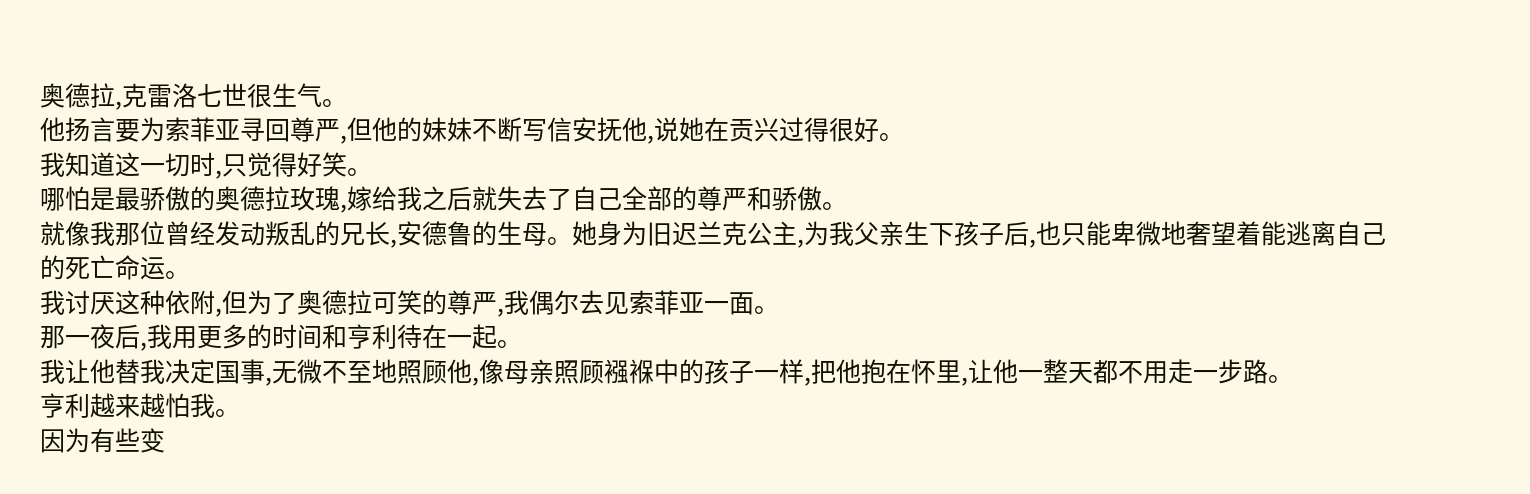奥德拉,克雷洛七世很生气。
他扬言要为索菲亚寻回尊严,但他的妹妹不断写信安抚他,说她在贡兴过得很好。
我知道这一切时,只觉得好笑。
哪怕是最骄傲的奥德拉玫瑰,嫁给我之后就失去了自己全部的尊严和骄傲。
就像我那位曾经发动叛乱的兄长,安德鲁的生母。她身为旧迟兰克公主,为我父亲生下孩子后,也只能卑微地奢望着能逃离自己的死亡命运。
我讨厌这种依附,但为了奥德拉可笑的尊严,我偶尔去见索菲亚一面。
那一夜后,我用更多的时间和亨利待在一起。
我让他替我决定国事,无微不至地照顾他,像母亲照顾襁褓中的孩子一样,把他抱在怀里,让他一整天都不用走一步路。
亨利越来越怕我。
因为有些变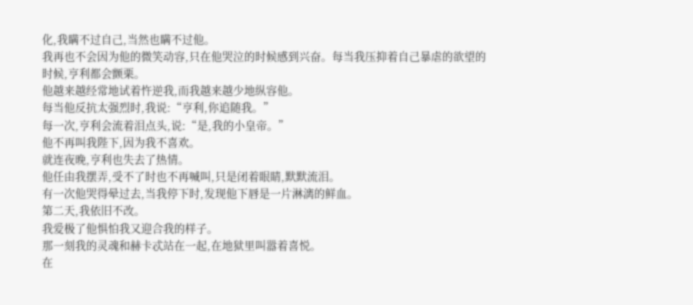化,我瞒不过自己,当然也瞒不过他。
我再也不会因为他的微笑动容,只在他哭泣的时候感到兴奋。每当我压抑着自己暴虐的欲望的时候,亨利都会颤栗。
他越来越经常地试着忤逆我,而我越来越少地纵容他。
每当他反抗太强烈时,我说:“亨利,你追随我。”
每一次,亨利会流着泪点头,说:“是,我的小皇帝。”
他不再叫我陛下,因为我不喜欢。
就连夜晚,亨利也失去了热情。
他任由我摆弄,受不了时也不再喊叫,只是闭着眼睛,默默流泪。
有一次他哭得晕过去,当我停下时,发现他下唇是一片淋漓的鲜血。
第二天,我依旧不改。
我爱极了他惧怕我又迎合我的样子。
那一刻我的灵魂和赫卡忒站在一起,在地狱里叫嚣着喜悦。
在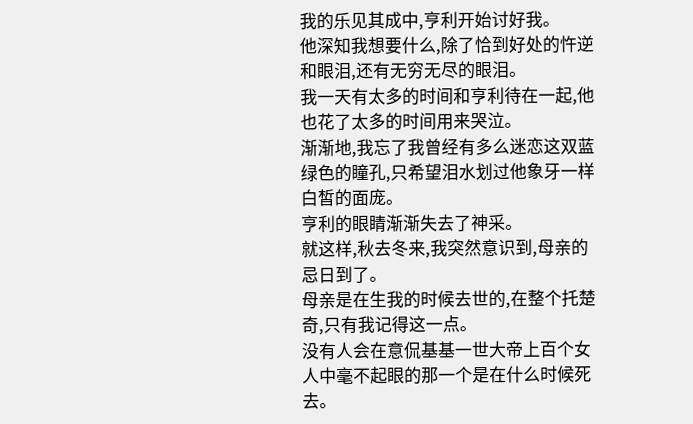我的乐见其成中,亨利开始讨好我。
他深知我想要什么,除了恰到好处的忤逆和眼泪,还有无穷无尽的眼泪。
我一天有太多的时间和亨利待在一起,他也花了太多的时间用来哭泣。
渐渐地,我忘了我曾经有多么迷恋这双蓝绿色的瞳孔,只希望泪水划过他象牙一样白皙的面庞。
亨利的眼睛渐渐失去了神采。
就这样,秋去冬来,我突然意识到,母亲的忌日到了。
母亲是在生我的时候去世的,在整个托楚奇,只有我记得这一点。
没有人会在意侃基基一世大帝上百个女人中毫不起眼的那一个是在什么时候死去。